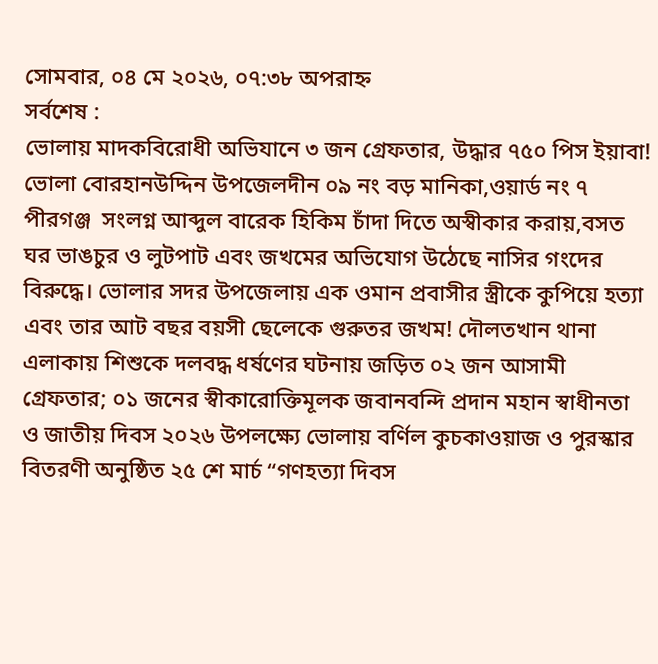সোমবার, ০৪ মে ২০২৬, ০৭:৩৮ অপরাহ্ন
সর্বশেষ :
ভোলায় মাদকবিরোধী অভিযানে ৩ জন গ্রেফতার, উদ্ধার ৭৫০ পিস ইয়াবা! ভোলা বোরহানউদ্দিন উপজেলদীন ০৯ নং বড় মানিকা,ওয়ার্ড নং ৭ পীরগঞ্জ  সংলগ্ন আব্দুল বারেক হিকিম চাঁদা দিতে অস্বীকার করায়,বসত ঘর ভাঙচুর ও লুটপাট এবং জখমের অভিযোগ উঠেছে নাসির গংদের বিরুদ্ধে। ভোলার সদর উপজেলায় এক ওমান প্রবাসীর স্ত্রীকে কুপিয়ে হত্যা এবং তার আট বছর বয়সী ছেলেকে গুরুতর জখম! দৌলতখান থানা এলাকায় শিশুকে দলবদ্ধ ধর্ষণের ঘটনায় জড়িত ০২ জন আসামী গ্রেফতার; ০১ জনের স্বীকারোক্তিমূলক জবানবন্দি প্রদান মহান স্বাধীনতা ও জাতীয় দিবস ২০২৬ উপলক্ষ্যে ভোলায় বর্ণিল কুচকাওয়াজ ও পুরস্কার বিতরণী অনুষ্ঠিত ২৫ শে মার্চ “গণহত্যা দিবস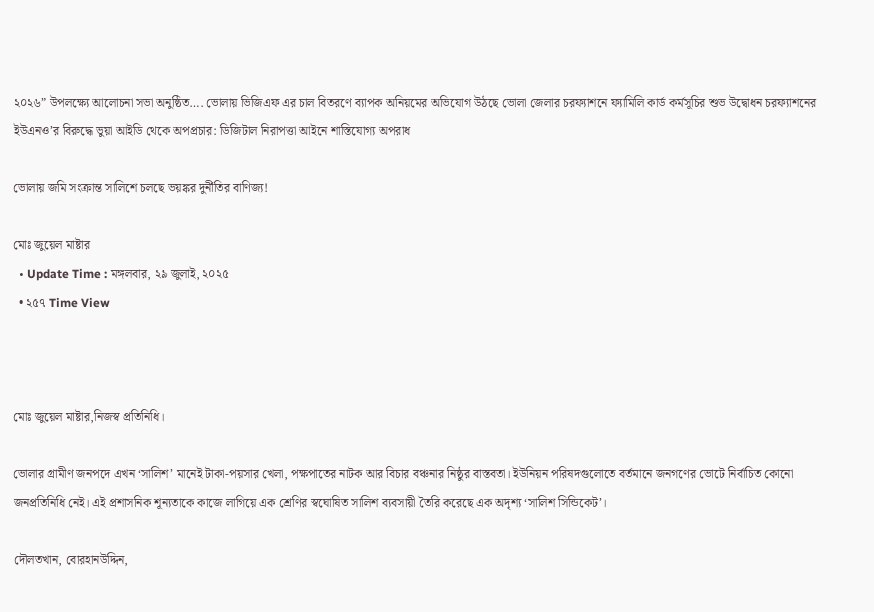২০২৬” উপলক্ষ্যে আলোচনা সভা অনুষ্ঠিত…. ভোলায় ভিজিএফ এর চাল বিতরণে ব্যাপক অনিয়মের অভিযোগ উঠছে ভোলা জেলার চরফ্যাশনে ফ্যামিলি কার্ড কর্মসূচির শুভ উদ্বোধন চরফ্যাশনের ইউএনও’র বিরুদ্ধে ভুয়া আইডি থেকে অপপ্রচার: ডিজিটাল নিরাপত্তা আইনে শাস্তিযোগ্য অপরাধ

ভোলায় জমি সংক্রান্ত সালিশে চলছে ভয়ঙ্কর দুর্নীতির বাণিজ্য!

মোঃ জুয়েল মাষ্টার
  • Update Time : মঙ্গলবার, ২৯ জুলাই, ২০২৫
  • ২৫৭ Time View



মোঃ জুয়েল মাষ্টার,নিজস্ব প্রতিনিধি।

ভোলার গ্রামীণ জনপদে এখন ‘সালিশ’ মানেই টাকা-পয়সার খেলা, পক্ষপাতের নাটক আর বিচার বঞ্চনার নিষ্ঠুর বাস্তবতা। ইউনিয়ন পরিষদগুলোতে বর্তমানে জনগণের ভোটে নির্বাচিত কোনো জনপ্রতিনিধি নেই। এই প্রশাসনিক শূন্যতাকে কাজে লাগিয়ে এক শ্রেণির স্বঘোষিত সালিশ ব্যবসায়ী তৈরি করেছে এক অদৃশ্য ‘সালিশ সিন্ডিকেট’।

দৌলতখান, বোরহানউদ্দিন,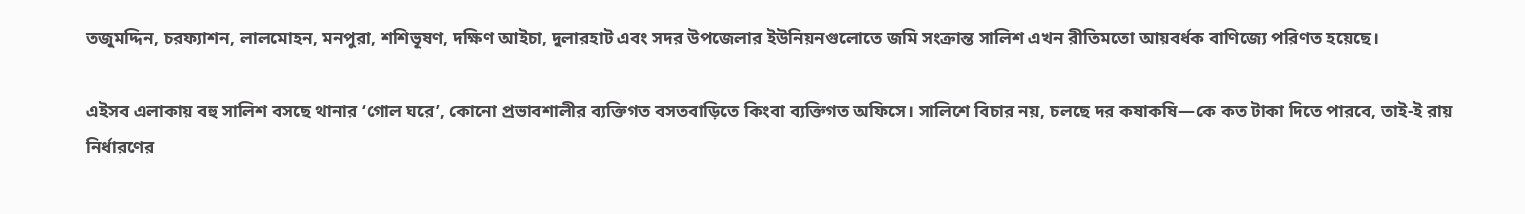তজুমদ্দিন, চরফ্যাশন, লালমোহন, মনপুরা, শশিভূষণ, দক্ষিণ আইচা, দুলারহাট এবং সদর উপজেলার ইউনিয়নগুলোতে জমি সংক্রান্ত সালিশ এখন রীতিমতো আয়বর্ধক বাণিজ্যে পরিণত হয়েছে।

এইসব এলাকায় বহু সালিশ বসছে থানার ‘গোল ঘরে’, কোনো প্রভাবশালীর ব্যক্তিগত বসতবাড়িতে কিংবা ব্যক্তিগত অফিসে। সালিশে বিচার নয়, চলছে দর কষাকষি—কে কত টাকা দিতে পারবে, তাই-ই রায় নির্ধারণের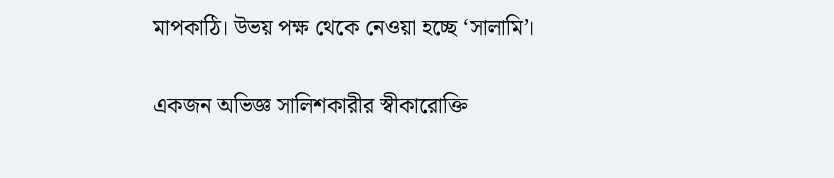মাপকাঠি। উভয় পক্ষ থেকে নেওয়া হচ্ছে ‘সালামি’।

একজন অভিজ্ঞ সালিশকারীর স্বীকারোক্তি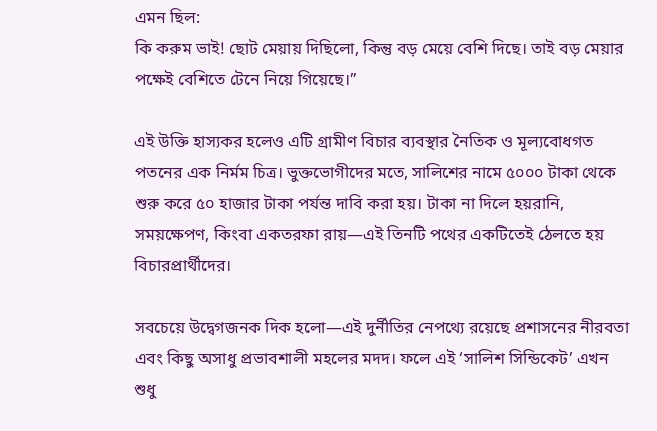এমন ছিল:
কি করুম ভাই! ছোট মেয়ায় দিছিলো, কিন্তু বড় মেয়ে বেশি দিছে। তাই বড় মেয়ার পক্ষেই বেশিতে টেনে নিয়ে গিয়েছে।”

এই উক্তি হাস্যকর হলেও এটি গ্রামীণ বিচার ব্যবস্থার নৈতিক ও মূল্যবোধগত পতনের এক নির্মম চিত্র। ভুক্তভোগীদের মতে, সালিশের নামে ৫০০০ টাকা থেকে শুরু করে ৫০ হাজার টাকা পর্যন্ত দাবি করা হয়। টাকা না দিলে হয়রানি, সময়ক্ষেপণ, কিংবা একতরফা রায়—এই তিনটি পথের একটিতেই ঠেলতে হয় বিচারপ্রার্থীদের।

সবচেয়ে উদ্বেগজনক দিক হলো—এই দুর্নীতির নেপথ্যে রয়েছে প্রশাসনের নীরবতা এবং কিছু অসাধু প্রভাবশালী মহলের মদদ। ফলে এই ‘সালিশ সিন্ডিকেট’ এখন শুধু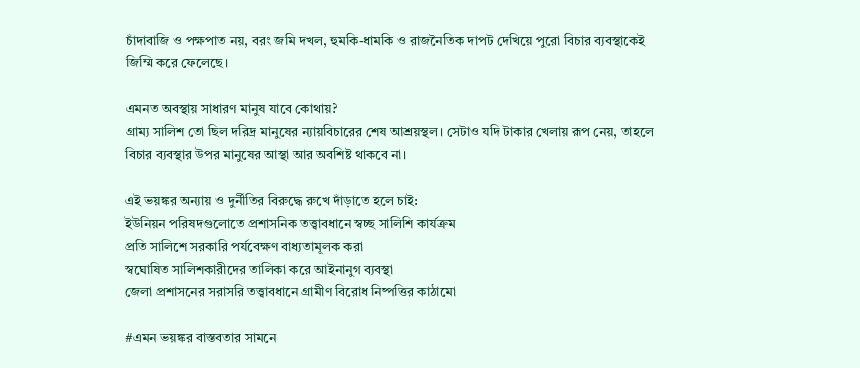চাঁদাবাজি ও পক্ষপাত নয়, বরং জমি দখল, হুমকি-ধামকি ও রাজনৈতিক দাপট দেখিয়ে পুরো বিচার ব্যবস্থাকেই জিম্মি করে ফেলেছে।

এমনত অবস্থায় সাধারণ মানুষ যাবে কোথায়?
গ্রাম্য সালিশ তো ছিল দরিদ্র মানুষের ন্যায়বিচারের শেষ আশ্রয়স্থল। সেটাও যদি টাকার খেলায় রূপ নেয়, তাহলে বিচার ব্যবস্থার উপর মানুষের আস্থা আর অবশিষ্ট থাকবে না।

এই ভয়ঙ্কর অন্যায় ও দুর্নীতির বিরুদ্ধে রুখে দাঁড়াতে হলে চাই:
ইউনিয়ন পরিষদগুলোতে প্রশাসনিক তত্ত্বাবধানে স্বচ্ছ সালিশি কার্যক্রম
প্রতি সালিশে সরকারি পর্যবেক্ষণ বাধ্যতামূলক করা
স্বঘোষিত সালিশকারীদের তালিকা করে আইনানুগ ব্যবস্থা
জেলা প্রশাসনের সরাসরি তত্ত্বাবধানে গ্রামীণ বিরোধ নিষ্পত্তির কাঠামো

#এমন ভয়ঙ্কর বাস্তবতার সামনে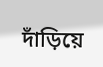দাঁড়িয়ে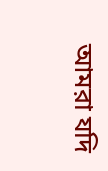আমরা যদি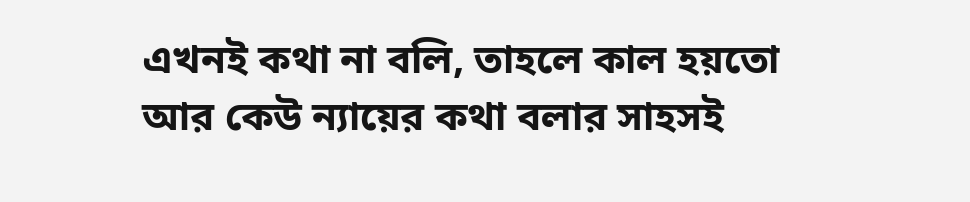এখনই কথা না বলি, তাহলে কাল হয়তো আর কেউ ন্যায়ের কথা বলার সাহসই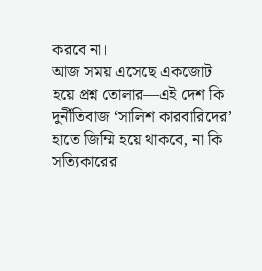করবে না।
আজ সময় এসেছে একজোট হয়ে প্রশ্ন তোলার—এই দেশ কি দুর্নীতিবাজ ‘সালিশ কারবারিদের’ হাতে জিম্মি হয়ে থাকবে, না কি সত্যিকারের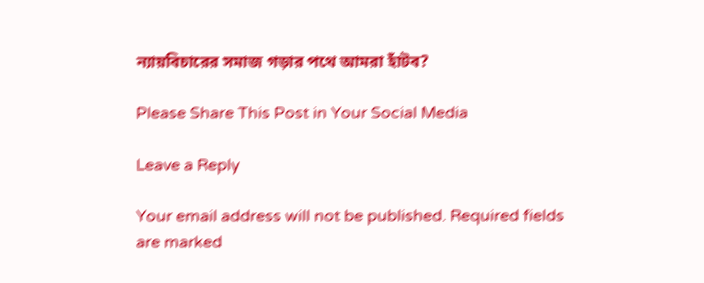ন্যায়বিচারের সমাজ গড়ার পথে আমরা হাঁটব?

Please Share This Post in Your Social Media

Leave a Reply

Your email address will not be published. Required fields are marked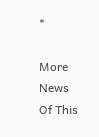*

More News Of This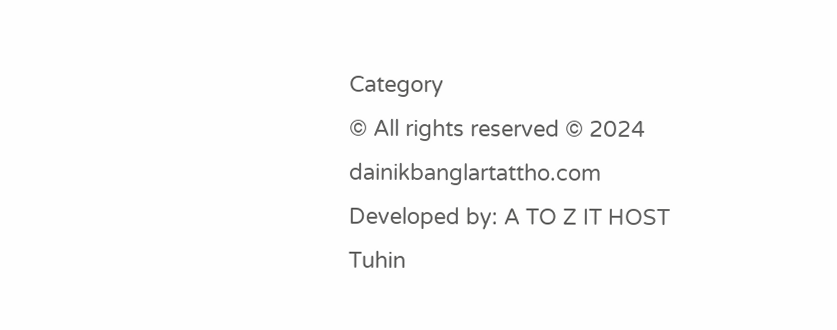Category
© All rights reserved © 2024 dainikbanglartattho.com
Developed by: A TO Z IT HOST
Tuhin